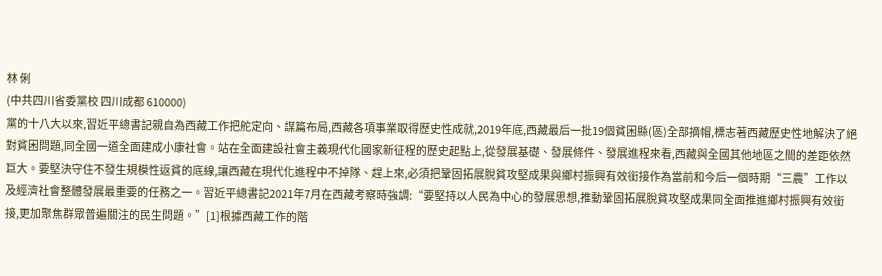林 俐
(中共四川省委黨校 四川成都 610000)
黨的十八大以來,習近平總書記親自為西藏工作把舵定向、謀篇布局,西藏各項事業取得歷史性成就,2019年底,西藏最后一批19個貧困縣(區)全部摘帽,標志著西藏歷史性地解決了絕對貧困問題,同全國一道全面建成小康社會。站在全面建設社會主義現代化國家新征程的歷史起點上,從發展基礎、發展條件、發展進程來看,西藏與全國其他地區之間的差距依然巨大。要堅決守住不發生規模性返貧的底線,讓西藏在現代化進程中不掉隊、趕上來,必須把鞏固拓展脫貧攻堅成果與鄉村振興有效銜接作為當前和今后一個時期“三農”工作以及經濟社會整體發展最重要的任務之一。習近平總書記2021年7月在西藏考察時強調:“要堅持以人民為中心的發展思想,推動鞏固拓展脫貧攻堅成果同全面推進鄉村振興有效銜接,更加聚焦群眾普遍關注的民生問題。”[1]根據西藏工作的階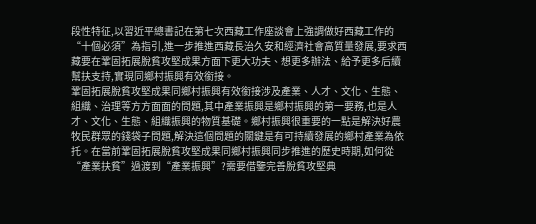段性特征,以習近平總書記在第七次西藏工作座談會上強調做好西藏工作的“十個必須”為指引,進一步推進西藏長治久安和經濟社會高質量發展,要求西藏要在鞏固拓展脫貧攻堅成果方面下更大功夫、想更多辦法、給予更多后續幫扶支持,實現同鄉村振興有效銜接。
鞏固拓展脫貧攻堅成果同鄉村振興有效銜接涉及產業、人才、文化、生態、組織、治理等方方面面的問題,其中產業振興是鄉村振興的第一要務,也是人才、文化、生態、組織振興的物質基礎。鄉村振興很重要的一點是解決好農牧民群眾的錢袋子問題,解決這個問題的關鍵是有可持續發展的鄉村產業為依托。在當前鞏固拓展脫貧攻堅成果同鄉村振興同步推進的歷史時期,如何從“產業扶貧”過渡到“產業振興”?需要借鑒完善脫貧攻堅典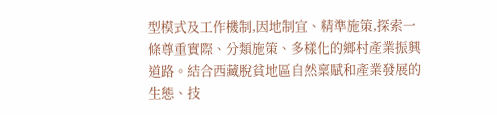型模式及工作機制,因地制宜、精準施策,探索一條尊重實際、分類施策、多樣化的鄉村產業振興道路。結合西藏脫貧地區自然稟賦和產業發展的生態、技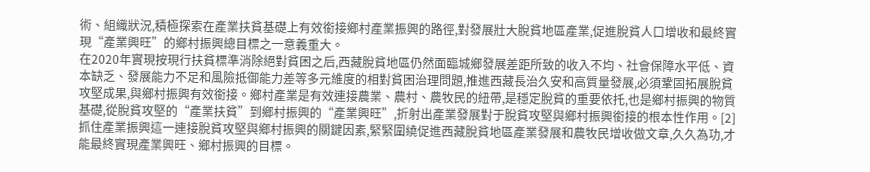術、組織狀況,積極探索在產業扶貧基礎上有效銜接鄉村產業振興的路徑,對發展壯大脫貧地區產業,促進脫貧人口增收和最終實現“產業興旺”的鄉村振興總目標之一意義重大。
在2020年實現按現行扶貧標準消除絕對貧困之后,西藏脫貧地區仍然面臨城鄉發展差距所致的收入不均、社會保障水平低、資本缺乏、發展能力不足和風險抵御能力差等多元維度的相對貧困治理問題,推進西藏長治久安和高質量發展,必須鞏固拓展脫貧攻堅成果,與鄉村振興有效銜接。鄉村產業是有效連接農業、農村、農牧民的紐帶,是穩定脫貧的重要依托,也是鄉村振興的物質基礎,從脫貧攻堅的“產業扶貧”到鄉村振興的“產業興旺”,折射出產業發展對于脫貧攻堅與鄉村振興銜接的根本性作用。[2]抓住產業振興這一連接脫貧攻堅與鄉村振興的關鍵因素,緊緊圍繞促進西藏脫貧地區產業發展和農牧民增收做文章,久久為功,才能最終實現產業興旺、鄉村振興的目標。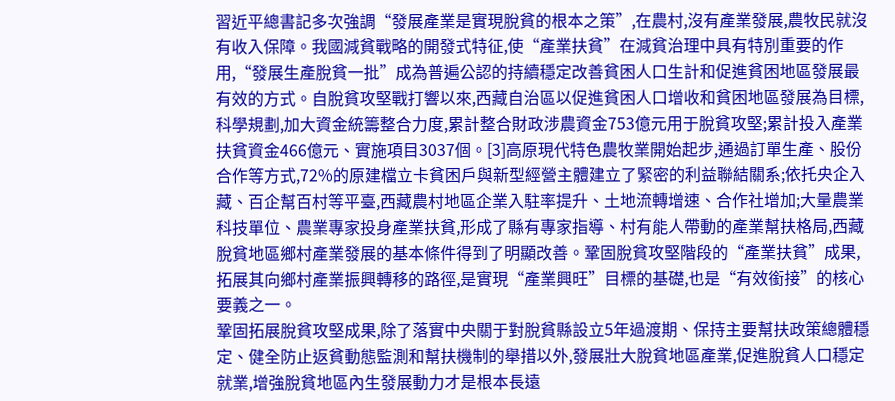習近平總書記多次強調“發展產業是實現脫貧的根本之策”,在農村,沒有產業發展,農牧民就沒有收入保障。我國減貧戰略的開發式特征,使“產業扶貧”在減貧治理中具有特別重要的作用,“發展生產脫貧一批”成為普遍公認的持續穩定改善貧困人口生計和促進貧困地區發展最有效的方式。自脫貧攻堅戰打響以來,西藏自治區以促進貧困人口增收和貧困地區發展為目標,科學規劃,加大資金統籌整合力度,累計整合財政涉農資金753億元用于脫貧攻堅;累計投入產業扶貧資金466億元、實施項目3037個。[3]高原現代特色農牧業開始起步,通過訂單生產、股份合作等方式,72%的原建檔立卡貧困戶與新型經營主體建立了緊密的利益聯結關系;依托央企入藏、百企幫百村等平臺,西藏農村地區企業入駐率提升、土地流轉增速、合作社增加;大量農業科技單位、農業專家投身產業扶貧,形成了縣有專家指導、村有能人帶動的產業幫扶格局,西藏脫貧地區鄉村產業發展的基本條件得到了明顯改善。鞏固脫貧攻堅階段的“產業扶貧”成果,拓展其向鄉村產業振興轉移的路徑,是實現“產業興旺”目標的基礎,也是“有效銜接”的核心要義之一。
鞏固拓展脫貧攻堅成果,除了落實中央關于對脫貧縣設立5年過渡期、保持主要幫扶政策總體穩定、健全防止返貧動態監測和幫扶機制的舉措以外,發展壯大脫貧地區產業,促進脫貧人口穩定就業,增強脫貧地區內生發展動力才是根本長遠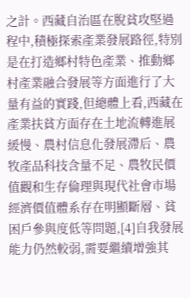之計。西藏自治區在脫貧攻堅過程中,積極探索產業發展路徑,特別是在打造鄉村特色產業、推動鄉村產業融合發展等方面進行了大量有益的實踐,但總體上看,西藏在產業扶貧方面存在土地流轉進展緩慢、農村信息化發展滯后、農牧產品科技含量不足、農牧民價值觀和生存倫理與現代社會市場經濟價值體系存在明顯斷層、貧困戶參與度低等問題,[4]自我發展能力仍然較弱,需要繼續增強其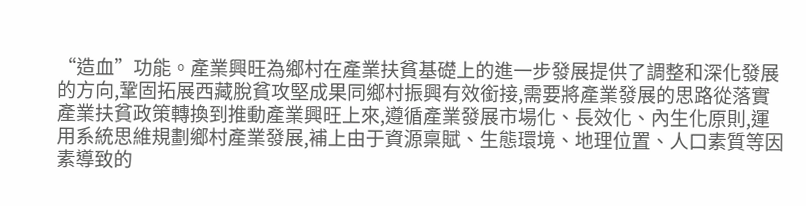“造血”功能。產業興旺為鄉村在產業扶貧基礎上的進一步發展提供了調整和深化發展的方向,鞏固拓展西藏脫貧攻堅成果同鄉村振興有效銜接,需要將產業發展的思路從落實產業扶貧政策轉換到推動產業興旺上來,遵循產業發展市場化、長效化、內生化原則,運用系統思維規劃鄉村產業發展,補上由于資源稟賦、生態環境、地理位置、人口素質等因素導致的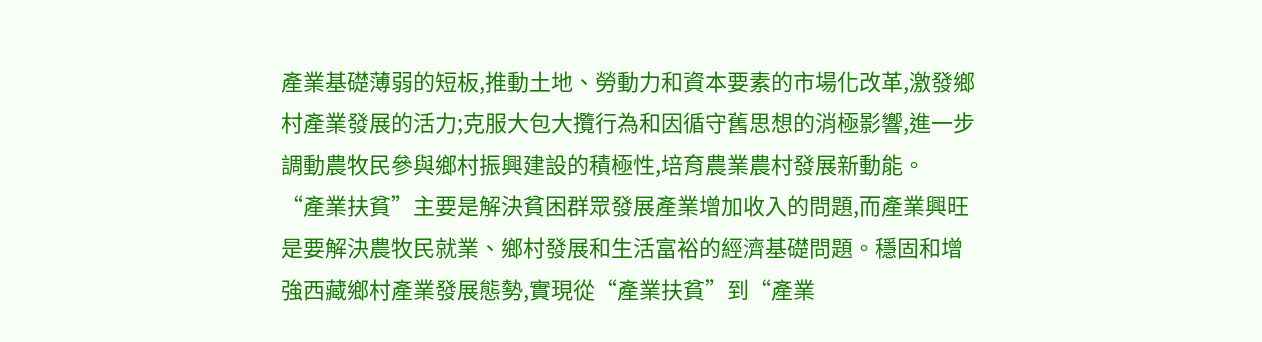產業基礎薄弱的短板,推動土地、勞動力和資本要素的市場化改革,激發鄉村產業發展的活力;克服大包大攬行為和因循守舊思想的消極影響,進一步調動農牧民參與鄉村振興建設的積極性,培育農業農村發展新動能。
“產業扶貧”主要是解決貧困群眾發展產業增加收入的問題,而產業興旺是要解決農牧民就業、鄉村發展和生活富裕的經濟基礎問題。穩固和增強西藏鄉村產業發展態勢,實現從“產業扶貧”到“產業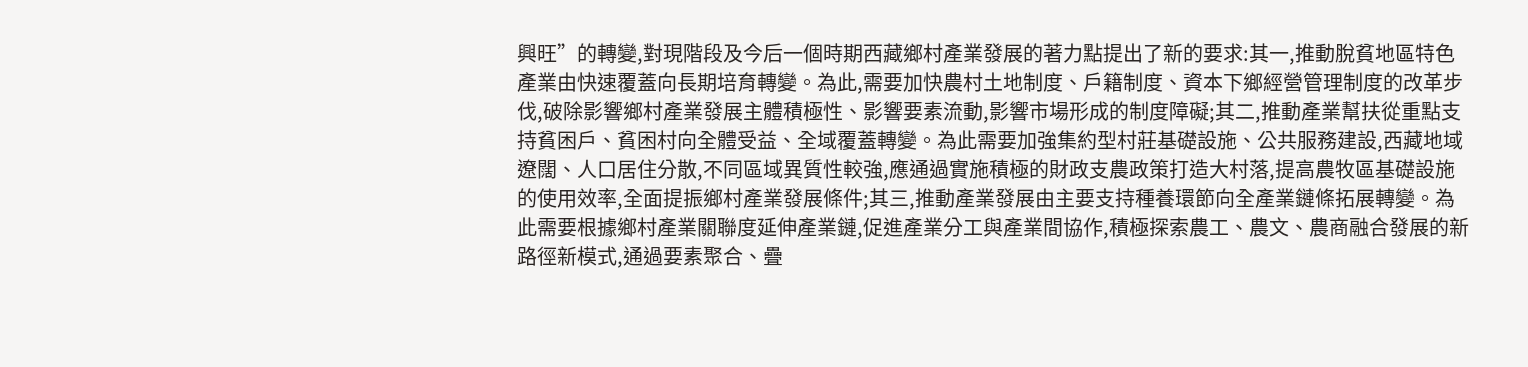興旺”的轉變,對現階段及今后一個時期西藏鄉村產業發展的著力點提出了新的要求:其一,推動脫貧地區特色產業由快速覆蓋向長期培育轉變。為此,需要加快農村土地制度、戶籍制度、資本下鄉經營管理制度的改革步伐,破除影響鄉村產業發展主體積極性、影響要素流動,影響市場形成的制度障礙;其二,推動產業幫扶從重點支持貧困戶、貧困村向全體受益、全域覆蓋轉變。為此需要加強集約型村莊基礎設施、公共服務建設,西藏地域遼闊、人口居住分散,不同區域異質性較強,應通過實施積極的財政支農政策打造大村落,提高農牧區基礎設施的使用效率,全面提振鄉村產業發展條件;其三,推動產業發展由主要支持種養環節向全產業鏈條拓展轉變。為此需要根據鄉村產業關聯度延伸產業鏈,促進產業分工與產業間協作,積極探索農工、農文、農商融合發展的新路徑新模式,通過要素聚合、疊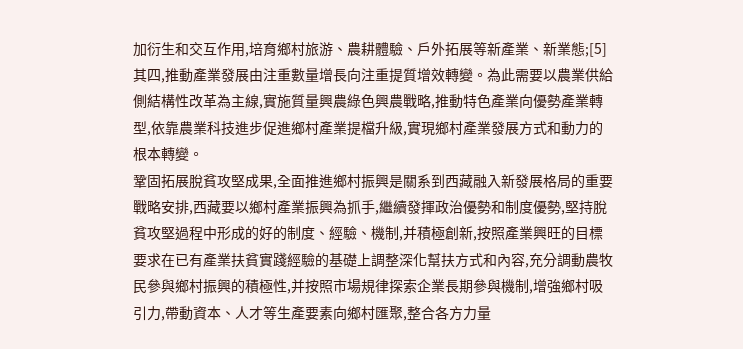加衍生和交互作用,培育鄉村旅游、農耕體驗、戶外拓展等新產業、新業態;[5]其四,推動產業發展由注重數量增長向注重提質增效轉變。為此需要以農業供給側結構性改革為主線,實施質量興農綠色興農戰略,推動特色產業向優勢產業轉型,依靠農業科技進步促進鄉村產業提檔升級,實現鄉村產業發展方式和動力的根本轉變。
鞏固拓展脫貧攻堅成果,全面推進鄉村振興是關系到西藏融入新發展格局的重要戰略安排,西藏要以鄉村產業振興為抓手,繼續發揮政治優勢和制度優勢,堅持脫貧攻堅過程中形成的好的制度、經驗、機制,并積極創新,按照產業興旺的目標要求在已有產業扶貧實踐經驗的基礎上調整深化幫扶方式和內容,充分調動農牧民參與鄉村振興的積極性,并按照市場規律探索企業長期參與機制,增強鄉村吸引力,帶動資本、人才等生產要素向鄉村匯聚,整合各方力量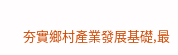夯實鄉村產業發展基礎,最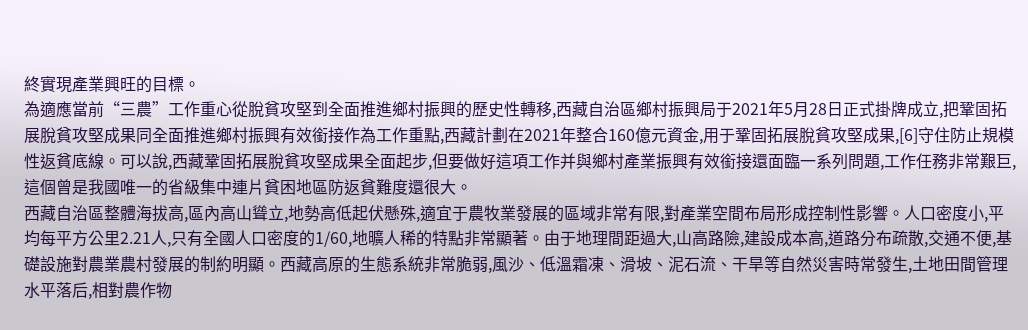終實現產業興旺的目標。
為適應當前“三農”工作重心從脫貧攻堅到全面推進鄉村振興的歷史性轉移,西藏自治區鄉村振興局于2021年5月28日正式掛牌成立,把鞏固拓展脫貧攻堅成果同全面推進鄉村振興有效銜接作為工作重點,西藏計劃在2021年整合160億元資金,用于鞏固拓展脫貧攻堅成果,[6]守住防止規模性返貧底線。可以說,西藏鞏固拓展脫貧攻堅成果全面起步,但要做好這項工作并與鄉村產業振興有效銜接還面臨一系列問題,工作任務非常艱巨,這個曾是我國唯一的省級集中連片貧困地區防返貧難度還很大。
西藏自治區整體海拔高,區內高山聳立,地勢高低起伏懸殊,適宜于農牧業發展的區域非常有限,對產業空間布局形成控制性影響。人口密度小,平均每平方公里2.21人,只有全國人口密度的1/60,地曠人稀的特點非常顯著。由于地理間距過大,山高路險,建設成本高,道路分布疏散,交通不便,基礎設施對農業農村發展的制約明顯。西藏高原的生態系統非常脆弱,風沙、低溫霜凍、滑坡、泥石流、干旱等自然災害時常發生,土地田間管理水平落后,相對農作物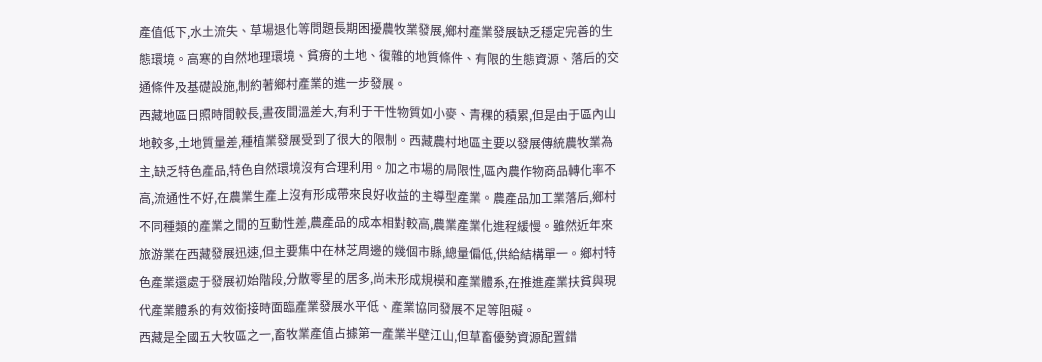產值低下,水土流失、草場退化等問題長期困擾農牧業發展,鄉村產業發展缺乏穩定完善的生態環境。高寒的自然地理環境、貧瘠的土地、復雜的地質條件、有限的生態資源、落后的交通條件及基礎設施,制約著鄉村產業的進一步發展。
西藏地區日照時間較長,晝夜間溫差大,有利于干性物質如小麥、青稞的積累,但是由于區內山地較多,土地質量差,種植業發展受到了很大的限制。西藏農村地區主要以發展傳統農牧業為主,缺乏特色產品,特色自然環境沒有合理利用。加之市場的局限性,區內農作物商品轉化率不高,流通性不好,在農業生產上沒有形成帶來良好收益的主導型產業。農產品加工業落后,鄉村不同種類的產業之間的互動性差,農產品的成本相對較高,農業產業化進程緩慢。雖然近年來旅游業在西藏發展迅速,但主要集中在林芝周邊的幾個市縣,總量偏低,供給結構單一。鄉村特色產業還處于發展初始階段,分散零星的居多,尚未形成規模和產業體系,在推進產業扶貧與現代產業體系的有效銜接時面臨產業發展水平低、產業協同發展不足等阻礙。
西藏是全國五大牧區之一,畜牧業產值占據第一產業半壁江山,但草畜優勢資源配置錯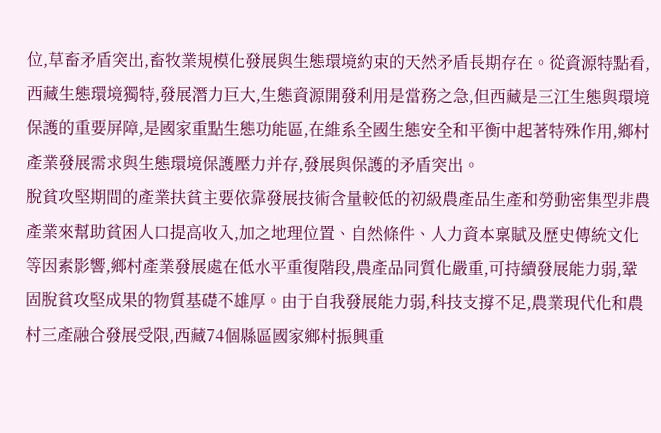位,草畜矛盾突出,畜牧業規模化發展與生態環境約束的天然矛盾長期存在。從資源特點看,西藏生態環境獨特,發展潛力巨大,生態資源開發利用是當務之急,但西藏是三江生態與環境保護的重要屏障,是國家重點生態功能區,在維系全國生態安全和平衡中起著特殊作用,鄉村產業發展需求與生態環境保護壓力并存,發展與保護的矛盾突出。
脫貧攻堅期間的產業扶貧主要依靠發展技術含量較低的初級農產品生產和勞動密集型非農產業來幫助貧困人口提高收入,加之地理位置、自然條件、人力資本稟賦及歷史傳統文化等因素影響,鄉村產業發展處在低水平重復階段,農產品同質化嚴重,可持續發展能力弱,鞏固脫貧攻堅成果的物質基礎不雄厚。由于自我發展能力弱,科技支撐不足,農業現代化和農村三產融合發展受限,西藏74個縣區國家鄉村振興重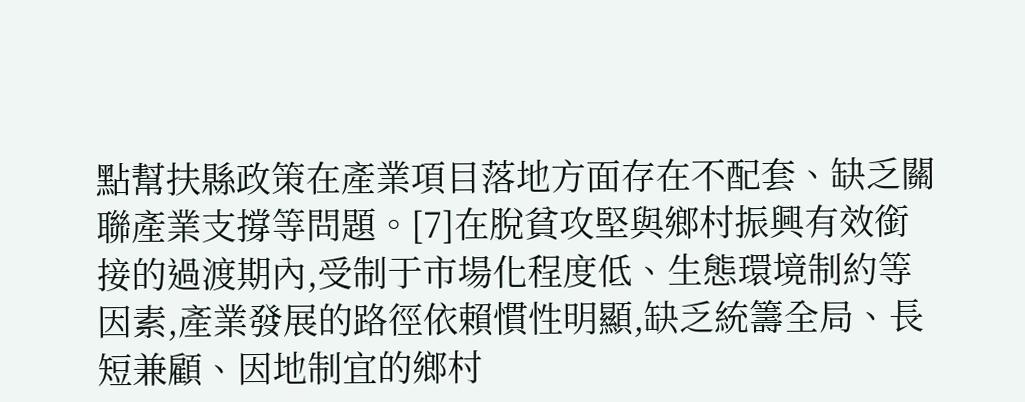點幫扶縣政策在產業項目落地方面存在不配套、缺乏關聯產業支撐等問題。[7]在脫貧攻堅與鄉村振興有效銜接的過渡期內,受制于市場化程度低、生態環境制約等因素,產業發展的路徑依賴慣性明顯,缺乏統籌全局、長短兼顧、因地制宜的鄉村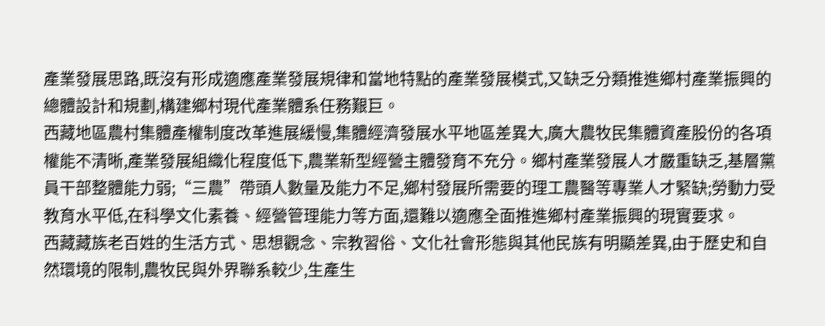產業發展思路,既沒有形成適應產業發展規律和當地特點的產業發展模式,又缺乏分類推進鄉村產業振興的總體設計和規劃,構建鄉村現代產業體系任務艱巨。
西藏地區農村集體產權制度改革進展緩慢,集體經濟發展水平地區差異大,廣大農牧民集體資產股份的各項權能不清晰,產業發展組織化程度低下,農業新型經營主體發育不充分。鄉村產業發展人才嚴重缺乏,基層黨員干部整體能力弱;“三農”帶頭人數量及能力不足,鄉村發展所需要的理工農醫等專業人才緊缺;勞動力受教育水平低,在科學文化素養、經營管理能力等方面,還難以適應全面推進鄉村產業振興的現實要求。
西藏藏族老百姓的生活方式、思想觀念、宗教習俗、文化社會形態與其他民族有明顯差異,由于歷史和自然環境的限制,農牧民與外界聯系較少,生產生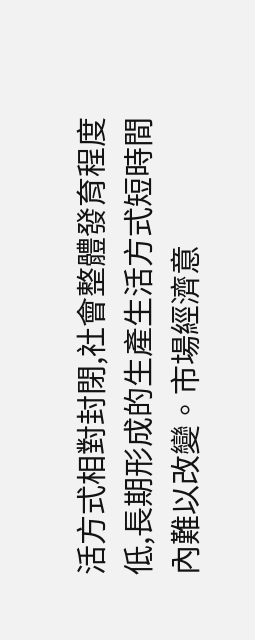活方式相對封閉,社會整體發育程度低,長期形成的生產生活方式短時間內難以改變。市場經濟意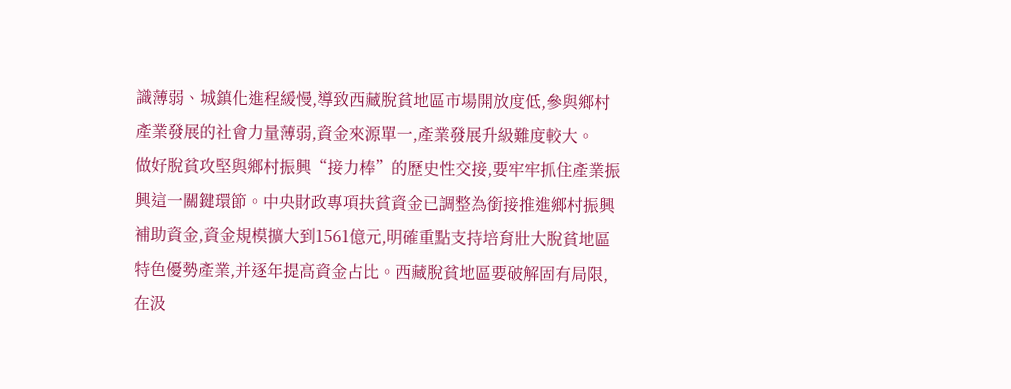識薄弱、城鎮化進程緩慢,導致西藏脫貧地區市場開放度低,參與鄉村產業發展的社會力量薄弱,資金來源單一,產業發展升級難度較大。
做好脫貧攻堅與鄉村振興“接力棒”的歷史性交接,要牢牢抓住產業振興這一關鍵環節。中央財政專項扶貧資金已調整為銜接推進鄉村振興補助資金,資金規模擴大到1561億元,明確重點支持培育壯大脫貧地區特色優勢產業,并逐年提高資金占比。西藏脫貧地區要破解固有局限,在汲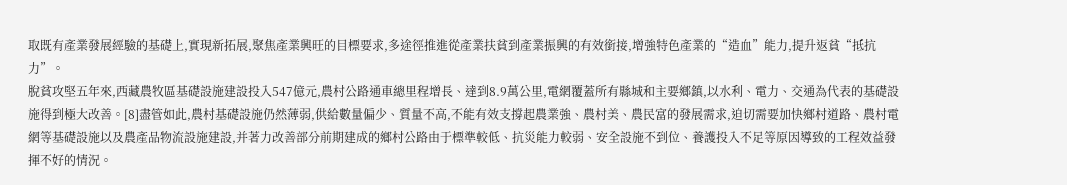取既有產業發展經驗的基礎上,實現新拓展,聚焦產業興旺的目標要求,多途徑推進從產業扶貧到產業振興的有效銜接,增強特色產業的“造血”能力,提升返貧“抵抗力”。
脫貧攻堅五年來,西藏農牧區基礎設施建設投入547億元,農村公路通車總里程增長、達到8.9萬公里,電網覆蓋所有縣城和主要鄉鎮,以水利、電力、交通為代表的基礎設施得到極大改善。[8]盡管如此,農村基礎設施仍然薄弱,供給數量偏少、質量不高,不能有效支撐起農業強、農村美、農民富的發展需求,迫切需要加快鄉村道路、農村電網等基礎設施以及農產品物流設施建設,并著力改善部分前期建成的鄉村公路由于標準較低、抗災能力較弱、安全設施不到位、養護投入不足等原因導致的工程效益發揮不好的情況。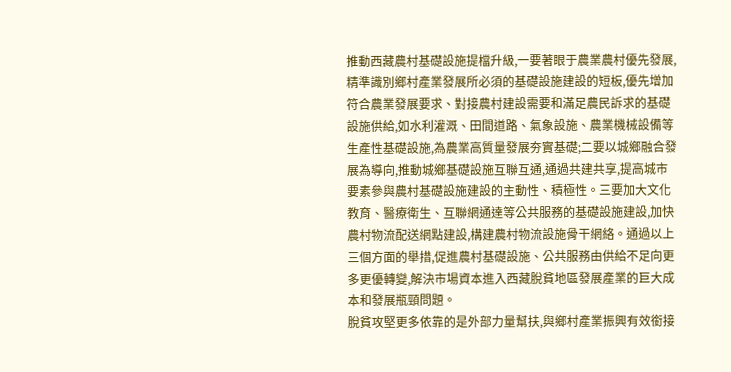推動西藏農村基礎設施提檔升級,一要著眼于農業農村優先發展,精準識別鄉村產業發展所必須的基礎設施建設的短板,優先增加符合農業發展要求、對接農村建設需要和滿足農民訴求的基礎設施供給,如水利灌溉、田間道路、氣象設施、農業機械設備等生產性基礎設施,為農業高質量發展夯實基礎;二要以城鄉融合發展為導向,推動城鄉基礎設施互聯互通,通過共建共享,提高城市要素參與農村基礎設施建設的主動性、積極性。三要加大文化教育、醫療衛生、互聯網通達等公共服務的基礎設施建設,加快農村物流配送網點建設,構建農村物流設施骨干網絡。通過以上三個方面的舉措,促進農村基礎設施、公共服務由供給不足向更多更優轉變,解決市場資本進入西藏脫貧地區發展產業的巨大成本和發展瓶頸問題。
脫貧攻堅更多依靠的是外部力量幫扶,與鄉村產業振興有效銜接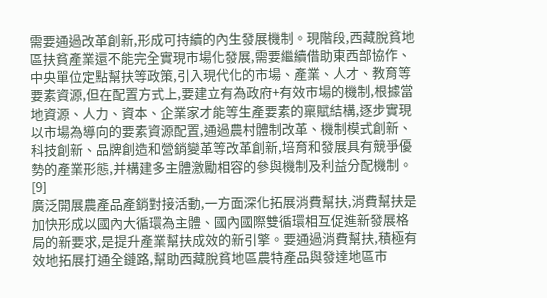需要通過改革創新,形成可持續的內生發展機制。現階段,西藏脫貧地區扶貧產業還不能完全實現市場化發展,需要繼續借助東西部協作、中央單位定點幫扶等政策,引入現代化的市場、產業、人才、教育等要素資源,但在配置方式上,要建立有為政府+有效市場的機制,根據當地資源、人力、資本、企業家才能等生產要素的稟賦結構,逐步實現以市場為導向的要素資源配置,通過農村體制改革、機制模式創新、科技創新、品牌創造和營銷變革等改革創新,培育和發展具有競爭優勢的產業形態,并構建多主體激勵相容的參與機制及利益分配機制。[9]
廣泛開展農產品產銷對接活動,一方面深化拓展消費幫扶,消費幫扶是加快形成以國內大循環為主體、國內國際雙循環相互促進新發展格局的新要求,是提升產業幫扶成效的新引擎。要通過消費幫扶,積極有效地拓展打通全鏈路,幫助西藏脫貧地區農特產品與發達地區市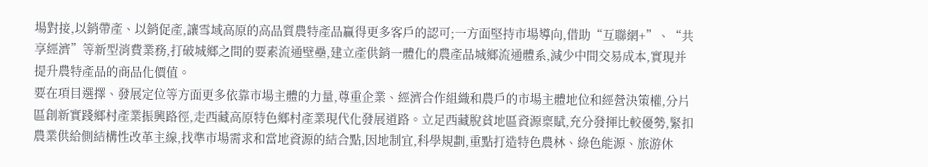場對接,以銷帶產、以銷促產,讓雪域高原的高品質農特產品贏得更多客戶的認可;一方面堅持市場導向,借助“互聯網+”、“共享經濟”等新型消費業務,打破城鄉之間的要素流通壁壘,建立產供銷一體化的農產品城鄉流通體系,減少中間交易成本,實現并提升農特產品的商品化價值。
要在項目選擇、發展定位等方面更多依靠市場主體的力量,尊重企業、經濟合作組織和農戶的市場主體地位和經營決策權,分片區創新實踐鄉村產業振興路徑,走西藏高原特色鄉村產業現代化發展道路。立足西藏脫貧地區資源稟賦,充分發揮比較優勢,緊扣農業供給側結構性改革主線,找準市場需求和當地資源的結合點,因地制宜,科學規劃,重點打造特色農林、綠色能源、旅游休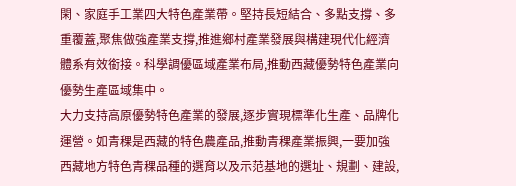閑、家庭手工業四大特色產業帶。堅持長短結合、多點支撐、多重覆蓋,聚焦做強產業支撐,推進鄉村產業發展與構建現代化經濟體系有效銜接。科學調優區域產業布局,推動西藏優勢特色產業向優勢生產區域集中。
大力支持高原優勢特色產業的發展,逐步實現標準化生產、品牌化運營。如青稞是西藏的特色農產品,推動青稞產業振興,一要加強西藏地方特色青稞品種的選育以及示范基地的選址、規劃、建設,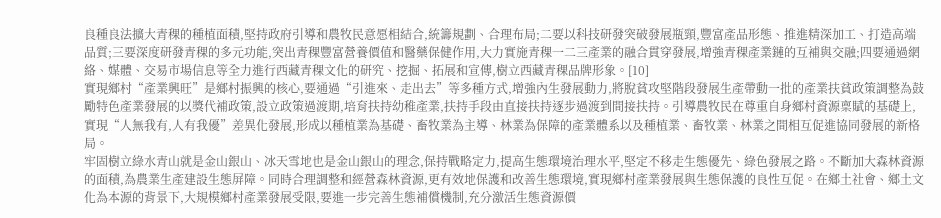良種良法擴大青稞的種植面積,堅持政府引導和農牧民意愿相結合,統籌規劃、合理布局;二要以科技研發突破發展瓶頸,豐富產品形態、推進精深加工、打造高端品質;三要深度研發青稞的多元功能,突出青稞豐富營養價值和醫藥保健作用,大力實施青稞一二三產業的融合貫穿發展,增強青稞產業鏈的互補與交融;四要通過網絡、媒體、交易市場信息等全力進行西藏青稞文化的研究、挖掘、拓展和宣傳,樹立西藏青稞品牌形象。[10]
實現鄉村“產業興旺”是鄉村振興的核心,要通過“引進來、走出去”等多種方式,增強內生發展動力,將脫貧攻堅階段發展生產帶動一批的產業扶貧政策調整為鼓勵特色產業發展的以獎代補政策,設立政策過渡期,培育扶持幼稚產業,扶持手段由直接扶持逐步過渡到間接扶持。引導農牧民在尊重自身鄉村資源稟賦的基礎上,實現“人無我有,人有我優”差異化發展,形成以種植業為基礎、畜牧業為主導、林業為保障的產業體系以及種植業、畜牧業、林業之間相互促進協同發展的新格局。
牢固樹立綠水青山就是金山銀山、冰天雪地也是金山銀山的理念,保持戰略定力,提高生態環境治理水平,堅定不移走生態優先、綠色發展之路。不斷加大森林資源的面積,為農業生產建設生態屏障。同時合理調整和經營森林資源,更有效地保護和改善生態環境,實現鄉村產業發展與生態保護的良性互促。在鄉土社會、鄉土文化為本源的背景下,大規模鄉村產業發展受限,要進一步完善生態補償機制,充分激活生態資源價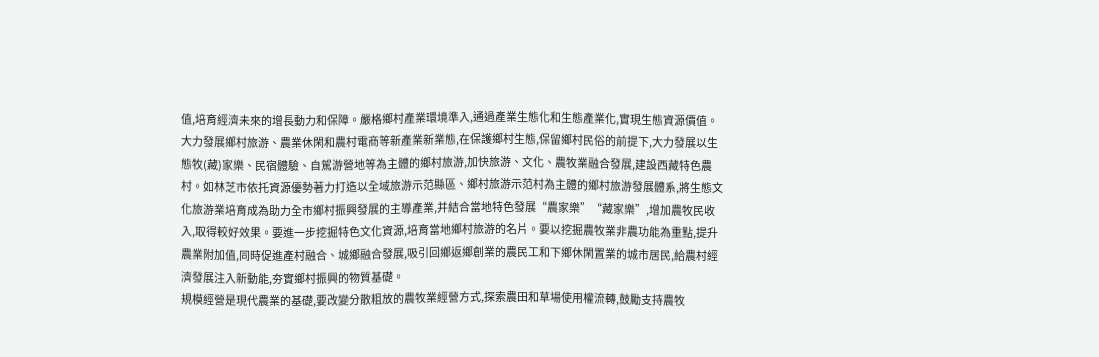值,培育經濟未來的增長動力和保障。嚴格鄉村產業環境準入,通過產業生態化和生態產業化,實現生態資源價值。
大力發展鄉村旅游、農業休閑和農村電商等新產業新業態,在保護鄉村生態,保留鄉村民俗的前提下,大力發展以生態牧(藏)家樂、民宿體驗、自駕游營地等為主體的鄉村旅游,加快旅游、文化、農牧業融合發展,建設西藏特色農村。如林芝市依托資源優勢著力打造以全域旅游示范縣區、鄉村旅游示范村為主體的鄉村旅游發展體系,將生態文化旅游業培育成為助力全市鄉村振興發展的主導產業,并結合當地特色發展“農家樂”“藏家樂”,增加農牧民收入,取得較好效果。要進一步挖掘特色文化資源,培育當地鄉村旅游的名片。要以挖掘農牧業非農功能為重點,提升農業附加值,同時促進產村融合、城鄉融合發展,吸引回鄉返鄉創業的農民工和下鄉休閑置業的城市居民,給農村經濟發展注入新動能,夯實鄉村振興的物質基礎。
規模經營是現代農業的基礎,要改變分散粗放的農牧業經營方式,探索農田和草場使用權流轉,鼓勵支持農牧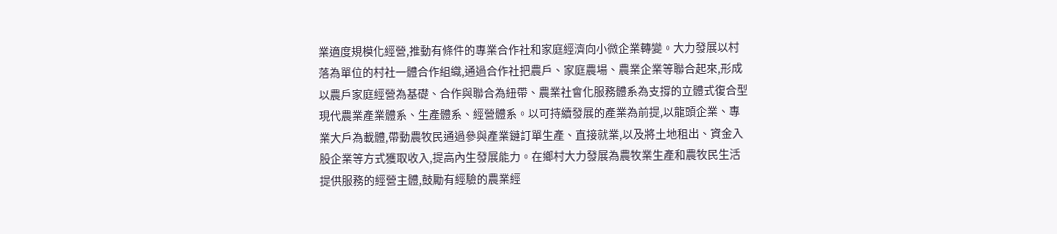業適度規模化經營,推動有條件的專業合作社和家庭經濟向小微企業轉變。大力發展以村落為單位的村社一體合作組織,通過合作社把農戶、家庭農場、農業企業等聯合起來,形成以農戶家庭經營為基礎、合作與聯合為紐帶、農業社會化服務體系為支撐的立體式復合型現代農業產業體系、生產體系、經營體系。以可持續發展的產業為前提,以龍頭企業、專業大戶為載體,帶動農牧民通過參與產業鏈訂單生產、直接就業,以及將土地租出、資金入股企業等方式獲取收入,提高內生發展能力。在鄉村大力發展為農牧業生產和農牧民生活提供服務的經營主體,鼓勵有經驗的農業經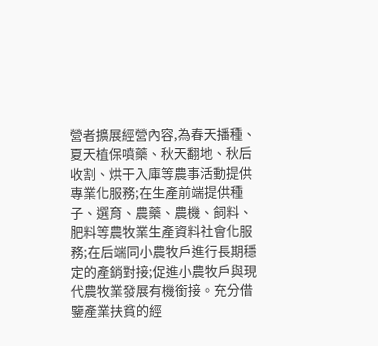營者擴展經營內容,為春天播種、夏天植保噴藥、秋天翻地、秋后收割、烘干入庫等農事活動提供專業化服務;在生產前端提供種子、選育、農藥、農機、飼料、肥料等農牧業生產資料社會化服務;在后端同小農牧戶進行長期穩定的產銷對接;促進小農牧戶與現代農牧業發展有機銜接。充分借鑒產業扶貧的經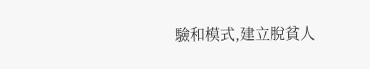驗和模式,建立脫貧人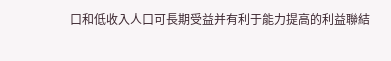口和低收入人口可長期受益并有利于能力提高的利益聯結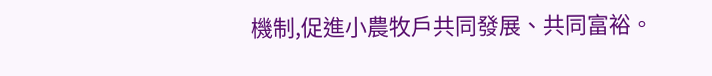機制,促進小農牧戶共同發展、共同富裕。